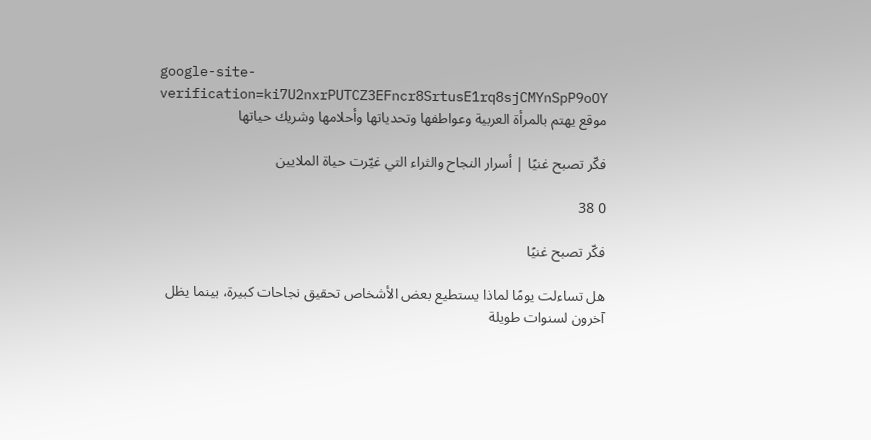google-site-verification=ki7U2nxrPUTCZ3EFncr8SrtusE1rq8sjCMYnSpP9oOY
موقع يهتم بالمرأة العربية وعواطفها وتحدياتها وأحلامها وشريك حياتها

فكّر تصبح غنيًا | أسرار النجاح والثراء التي غيّرت حياة الملايين

0 38

فكّر تصبح غنيًا

هل تساءلت يومًا لماذا يستطيع بعض الأشخاص تحقيق نجاحات كبيرة، بينما يظل آخرون لسنوات طويلة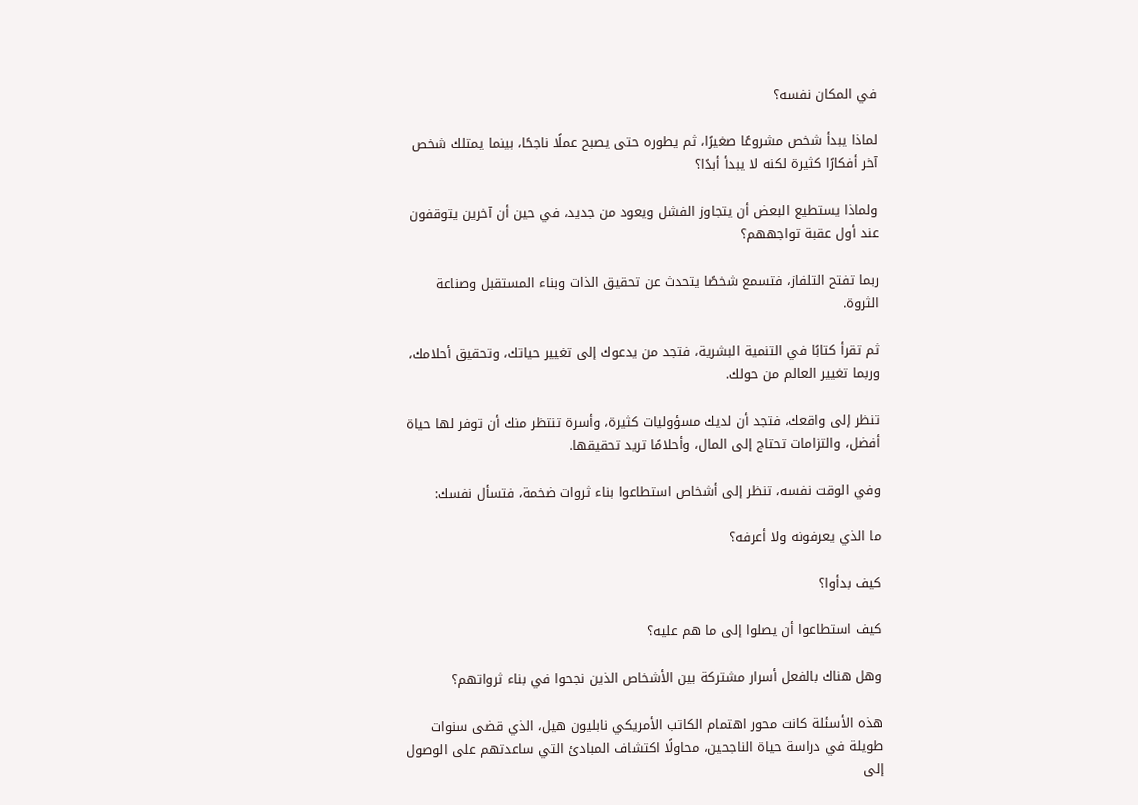في المكان نفسه؟

لماذا يبدأ شخص مشروعًا صغيرًا، ثم يطوره حتى يصبح عملًا ناجحًا، بينما يمتلك شخص آخر أفكارًا كثيرة لكنه لا يبدأ أبدًا؟

ولماذا يستطيع البعض أن يتجاوز الفشل ويعود من جديد، في حين أن آخرين يتوقفون عند أول عقبة تواجههم؟

ربما تفتح التلفاز، فتسمع شخصًا يتحدث عن تحقيق الذات وبناء المستقبل وصناعة الثروة.

ثم تقرأ كتابًا في التنمية البشرية، فتجد من يدعوك إلى تغيير حياتك، وتحقيق أحلامك، وربما تغيير العالم من حولك.

تنظر إلى واقعك، فتجد أن لديك مسؤوليات كثيرة، وأسرة تنتظر منك أن توفر لها حياة أفضل، والتزامات تحتاج إلى المال، وأحلامًا تريد تحقيقها.

وفي الوقت نفسه، تنظر إلى أشخاص استطاعوا بناء ثروات ضخمة، فتسأل نفسك:

ما الذي يعرفونه ولا أعرفه؟

كيف بدأوا؟

كيف استطاعوا أن يصلوا إلى ما هم عليه؟

وهل هناك بالفعل أسرار مشتركة بين الأشخاص الذين نجحوا في بناء ثرواتهم؟

هذه الأسئلة كانت محور اهتمام الكاتب الأمريكي نابليون هيل، الذي قضى سنوات طويلة في دراسة حياة الناجحين، محاولًا اكتشاف المبادئ التي ساعدتهم على الوصول إلى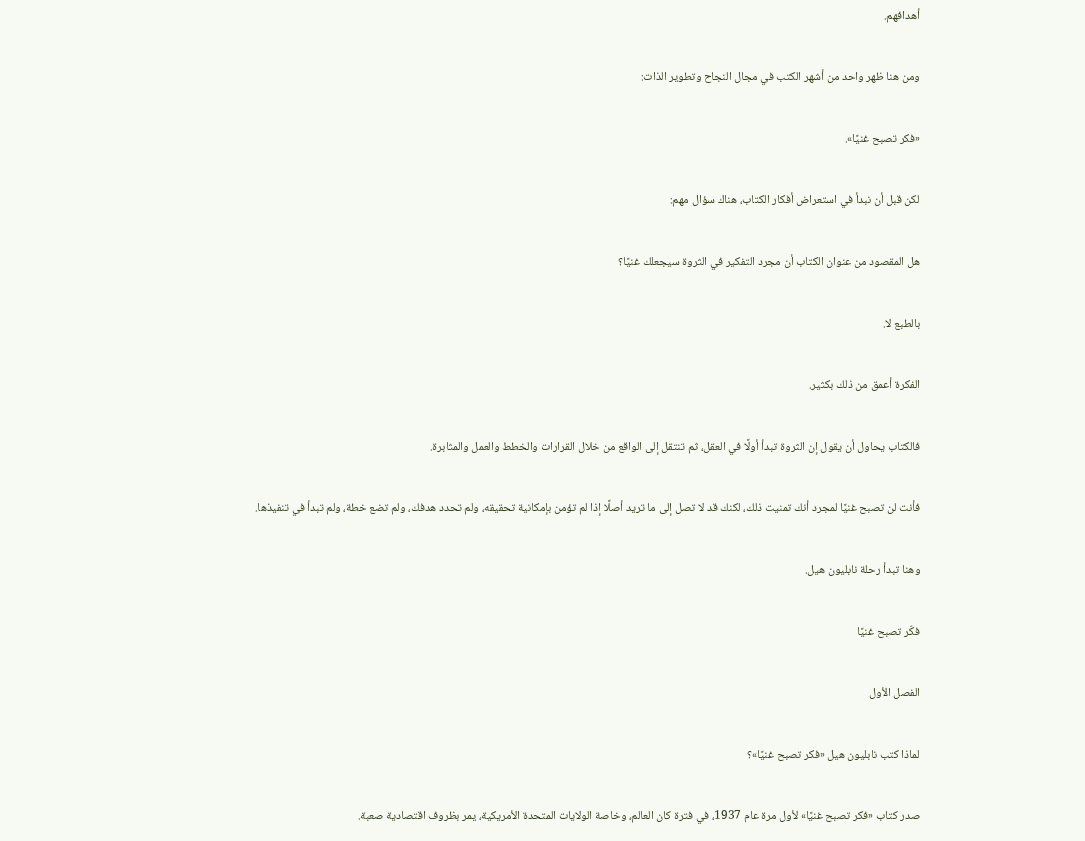أهدافهم.

ومن هنا ظهر واحد من أشهر الكتب في مجال النجاح وتطوير الذات:

«فكر تصبح غنيًا».

لكن قبل أن نبدأ في استعراض أفكار الكتاب، هناك سؤال مهم:

هل المقصود من عنوان الكتاب أن مجرد التفكير في الثروة سيجعلك غنيًا؟

بالطبع لا.

الفكرة أعمق من ذلك بكثير.

فالكتاب يحاول أن يقول إن الثروة تبدأ أولًا في العقل، ثم تنتقل إلى الواقع من خلال القرارات والخطط والعمل والمثابرة.

فأنت لن تصبح غنيًا لمجرد أنك تمنيت ذلك، لكنك قد لا تصل إلى ما تريد أصلًا إذا لم تؤمن بإمكانية تحقيقه، ولم تحدد هدفك، ولم تضع خطة، ولم تبدأ في تنفيذها.

وهنا تبدأ رحلة نابليون هيل.

فكّر تصبح غنيًا

الفصل الأول

لماذا كتب نابليون هيل «فكر تصبح غنيًا»؟

صدر كتاب «فكر تصبح غنيًا» لأول مرة عام 1937، في فترة كان العالم، وخاصة الولايات المتحدة الأمريكية، يمر بظروف اقتصادية صعبة.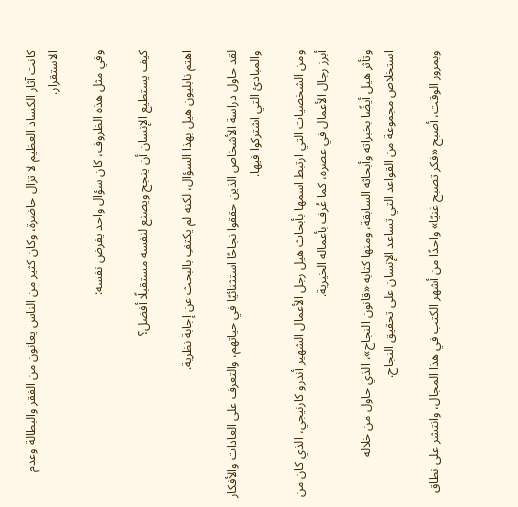كانت آثار الكساد العظيم لا تزال حاضرة، وكان كثير من الناس يعانون من الفقر والبطالة وعدم الاستقرار.

وفي مثل هذه الظروف، كان سؤال واحد يفرض نفسه:

كيف يستطيع الإنسان أن ينجح ويصنع لنفسه مستقبلًا أفضل؟

اهتم نابليون هيل بهذا السؤال، لكنه لم يكتفِ بالبحث عن إجابة نظرية.

لقد حاول دراسة الأشخاص الذين حققوا نجاحًا استثنائيًا في حياتهم، والتعرف على العادات والأفكار والمبادئ التي اشتركوا فيها.

ومن الشخصيات التي ارتبط اسمها بأبحاث هيل رجل الأعمال الشهير أندرو كارنيجي، الذي كان من أبرز رجال الأعمال في عصره، كما عُرف بأعماله الخيرية.

وتأثر هيل أيضًا بخبراته وأبحاثه السابقة، ومنها كتابه «قانون النجاح»، الذي حاول من خلاله استخلاص مجموعة من القواعد التي تساعد الإنسان على تحقيق النجاح.

وبمرور الوقت، أصبح «فكر تصبح غنيًا» واحدًا من أشهر الكتب في هذا المجال، وانتشر على نطاق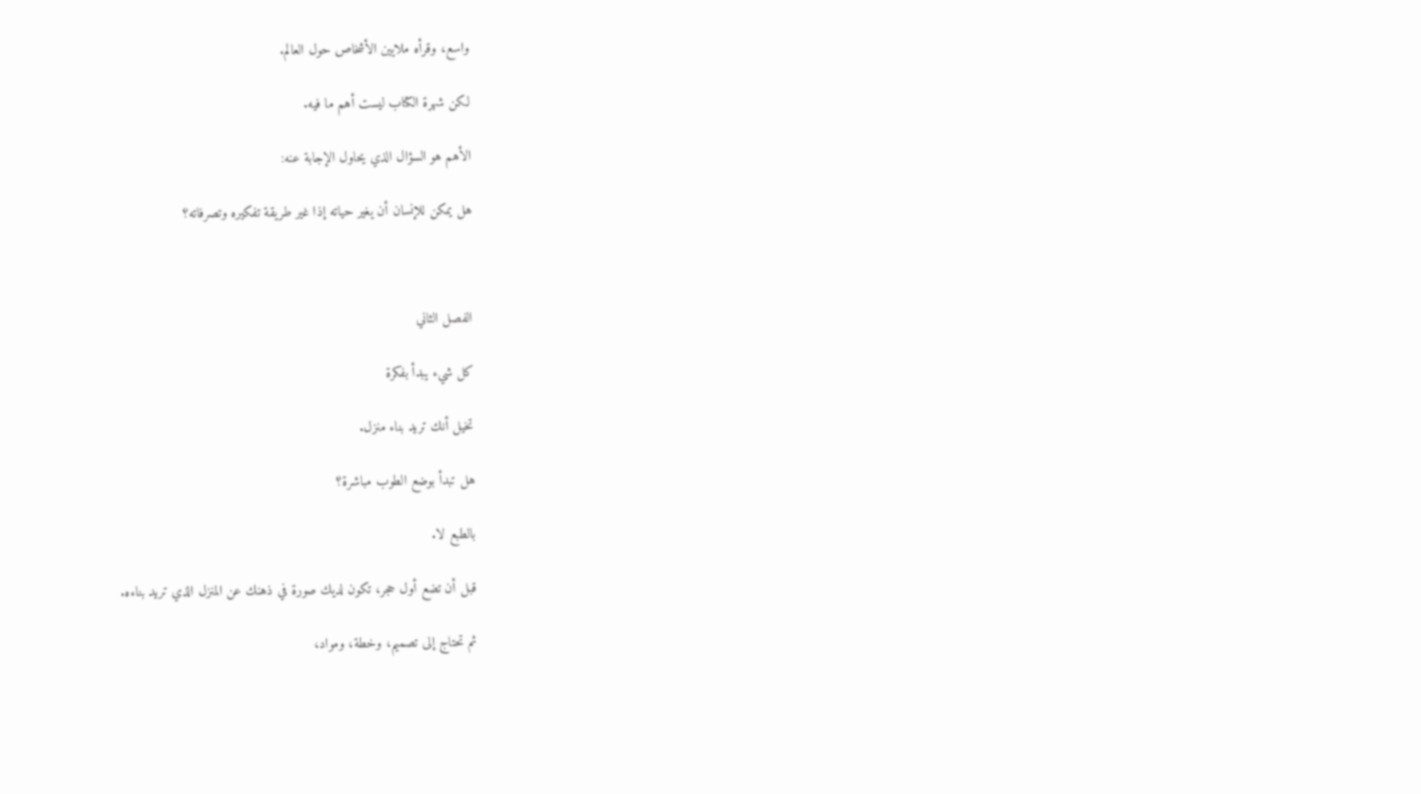واسع، وقرأه ملايين الأشخاص حول العالم.

لكن شهرة الكتاب ليست أهم ما فيه.

الأهم هو السؤال الذي يحاول الإجابة عنه:

هل يمكن للإنسان أن يغير حياته إذا غير طريقة تفكيره وتصرفاته؟



الفصل الثاني

كل شيء يبدأ بفكرة

تخيل أنك تريد بناء منزل.

هل تبدأ بوضع الطوب مباشرة؟

بالطبع لا.

قبل أن تضع أول حجر، تكون لديك صورة في ذهنك عن المنزل الذي تريد بناءه.

ثم تحتاج إلى تصميم، وخطة، ومواد،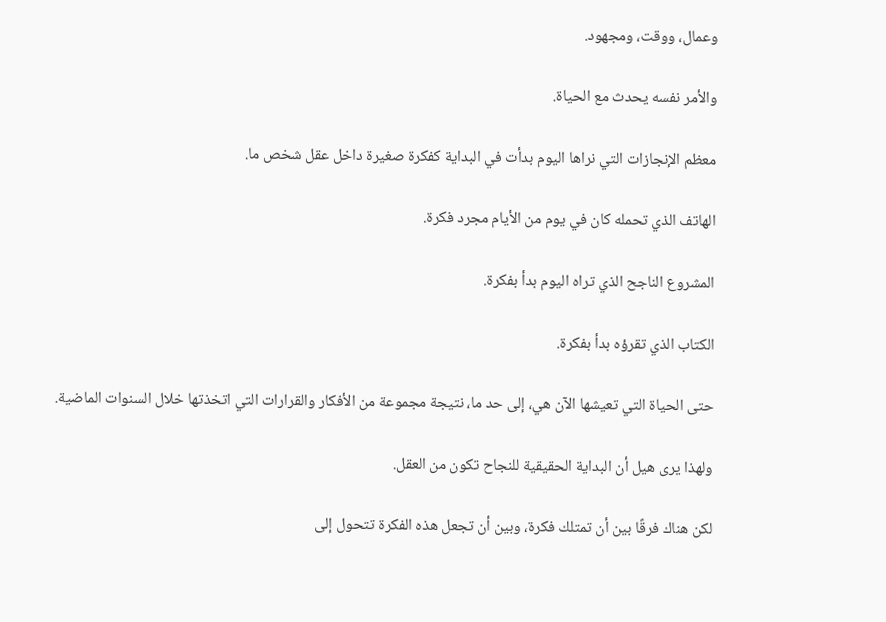وعمال، ووقت، ومجهود.

والأمر نفسه يحدث مع الحياة.

معظم الإنجازات التي نراها اليوم بدأت في البداية كفكرة صغيرة داخل عقل شخص ما.

الهاتف الذي تحمله كان في يوم من الأيام مجرد فكرة.

المشروع الناجح الذي تراه اليوم بدأ بفكرة.

الكتاب الذي تقرؤه بدأ بفكرة.

حتى الحياة التي تعيشها الآن هي، إلى حد ما، نتيجة مجموعة من الأفكار والقرارات التي اتخذتها خلال السنوات الماضية.

ولهذا يرى هيل أن البداية الحقيقية للنجاح تكون من العقل.

لكن هناك فرقًا بين أن تمتلك فكرة، وبين أن تجعل هذه الفكرة تتحول إلى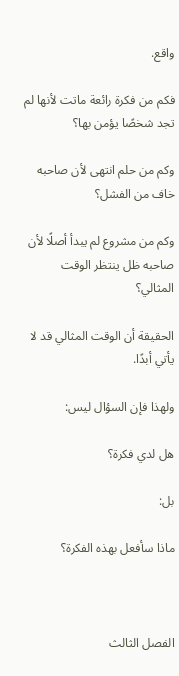واقع.

فكم من فكرة رائعة ماتت لأنها لم تجد شخصًا يؤمن بها؟

وكم من حلم انتهى لأن صاحبه خاف من الفشل؟

وكم من مشروع لم يبدأ أصلًا لأن صاحبه ظل ينتظر الوقت المثالي؟

الحقيقة أن الوقت المثالي قد لا يأتي أبدًا.

ولهذا فإن السؤال ليس:

هل لدي فكرة؟

بل:

ماذا سأفعل بهذه الفكرة؟



الفصل الثالث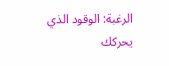الرغبة: الوقود الذي يحركك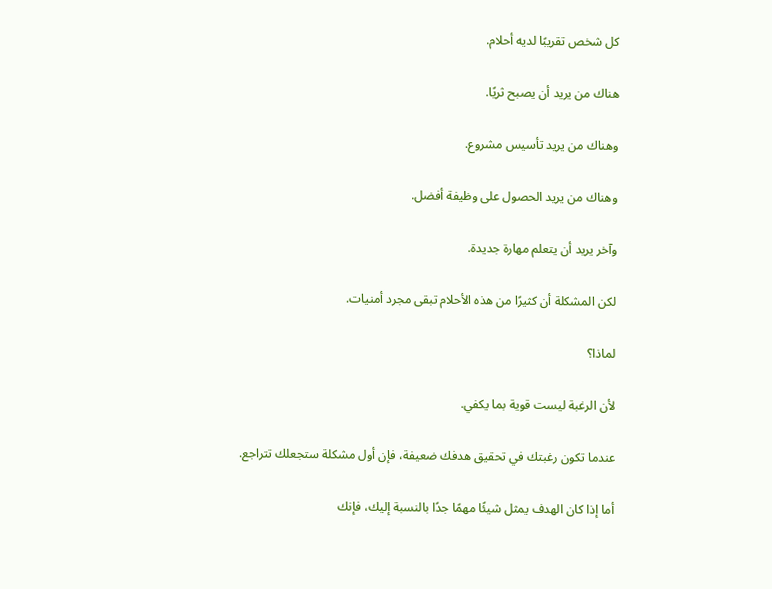كل شخص تقريبًا لديه أحلام.

هناك من يريد أن يصبح ثريًا.

وهناك من يريد تأسيس مشروع.

وهناك من يريد الحصول على وظيفة أفضل.

وآخر يريد أن يتعلم مهارة جديدة.

لكن المشكلة أن كثيرًا من هذه الأحلام تبقى مجرد أمنيات.

لماذا؟

لأن الرغبة ليست قوية بما يكفي.

عندما تكون رغبتك في تحقيق هدفك ضعيفة، فإن أول مشكلة ستجعلك تتراجع.

أما إذا كان الهدف يمثل شيئًا مهمًا جدًا بالنسبة إليك، فإنك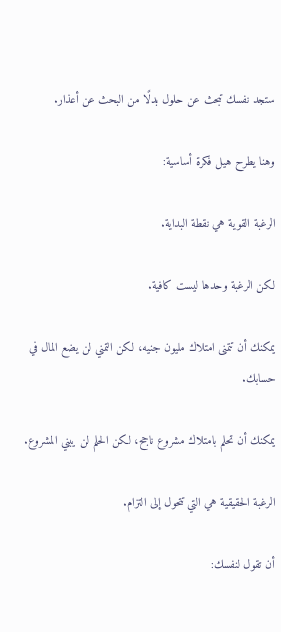ستجد نفسك تبحث عن حلول بدلًا من البحث عن أعذار.

وهنا يطرح هيل فكرة أساسية:

الرغبة القوية هي نقطة البداية.

لكن الرغبة وحدها ليست كافية.

يمكنك أن تتمنى امتلاك مليون جنيه، لكن التمني لن يضع المال في حسابك.

يمكنك أن تحلم بامتلاك مشروع ناجح، لكن الحلم لن يبني المشروع.

الرغبة الحقيقية هي التي تتحول إلى التزام.

أن تقول لنفسك: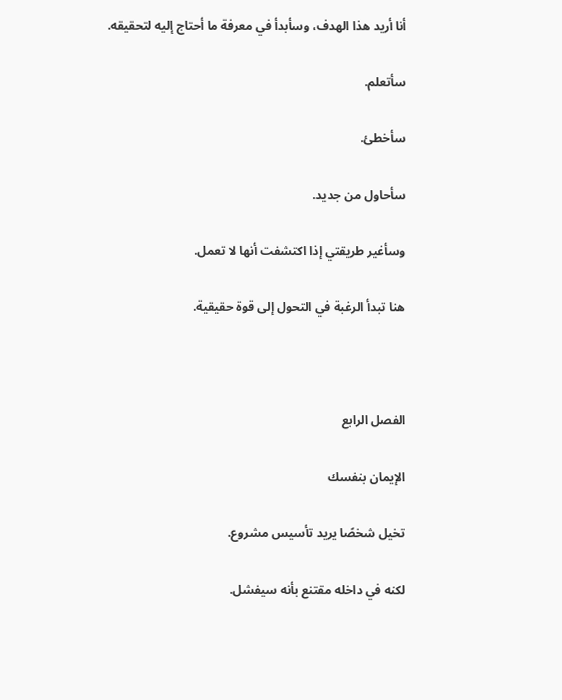أنا أريد هذا الهدف، وسأبدأ في معرفة ما أحتاج إليه لتحقيقه.

سأتعلم.

سأخطئ.

سأحاول من جديد.

وسأغير طريقتي إذا اكتشفت أنها لا تعمل.

هنا تبدأ الرغبة في التحول إلى قوة حقيقية.



الفصل الرابع

الإيمان بنفسك

تخيل شخصًا يريد تأسيس مشروع.

لكنه في داخله مقتنع بأنه سيفشل.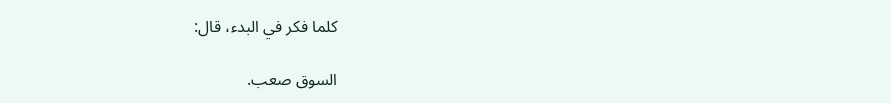كلما فكر في البدء، قال:

السوق صعب.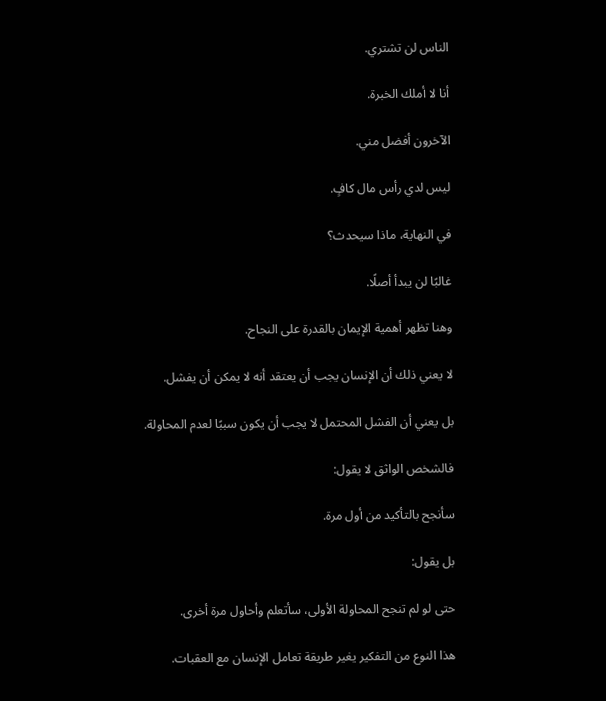الناس لن تشتري.

أنا لا أملك الخبرة.

الآخرون أفضل مني.

ليس لدي رأس مال كافٍ.

في النهاية، ماذا سيحدث؟

غالبًا لن يبدأ أصلًا.

وهنا تظهر أهمية الإيمان بالقدرة على النجاح.

لا يعني ذلك أن الإنسان يجب أن يعتقد أنه لا يمكن أن يفشل.

بل يعني أن الفشل المحتمل لا يجب أن يكون سببًا لعدم المحاولة.

فالشخص الواثق لا يقول:

سأنجح بالتأكيد من أول مرة.

بل يقول:

حتى لو لم تنجح المحاولة الأولى، سأتعلم وأحاول مرة أخرى.

هذا النوع من التفكير يغير طريقة تعامل الإنسان مع العقبات.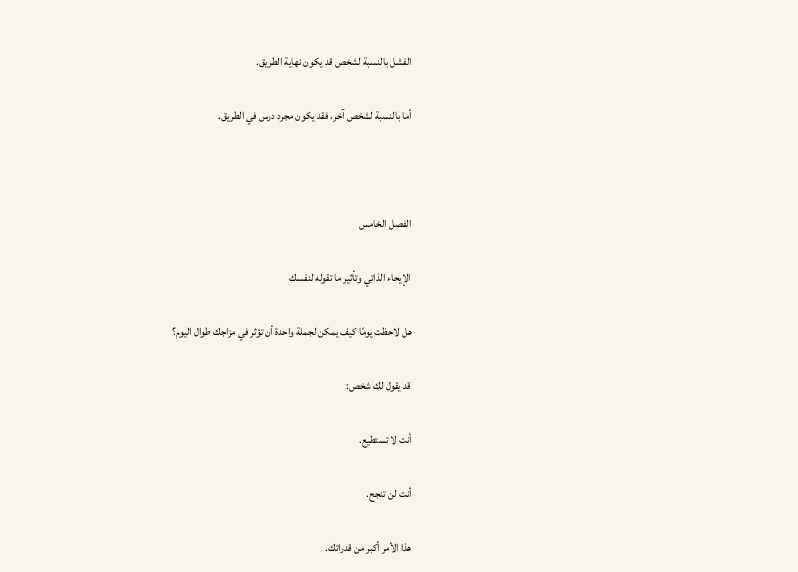الفشل بالنسبة لشخص قد يكون نهاية الطريق.

أما بالنسبة لشخص آخر، فقد يكون مجرد درس في الطريق.



الفصل الخامس

الإيحاء الذاتي وتأثير ما تقوله لنفسك

هل لاحظت يومًا كيف يمكن لجملة واحدة أن تؤثر في مزاجك طوال اليوم؟

قد يقول لك شخص:

أنت لا تستطيع.

أنت لن تنجح.

هذا الأمر أكبر من قدراتك.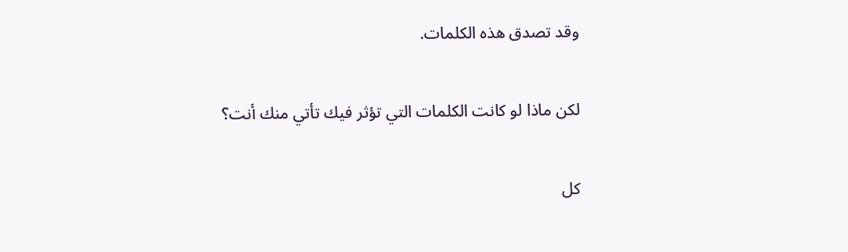وقد تصدق هذه الكلمات.

لكن ماذا لو كانت الكلمات التي تؤثر فيك تأتي منك أنت؟

كل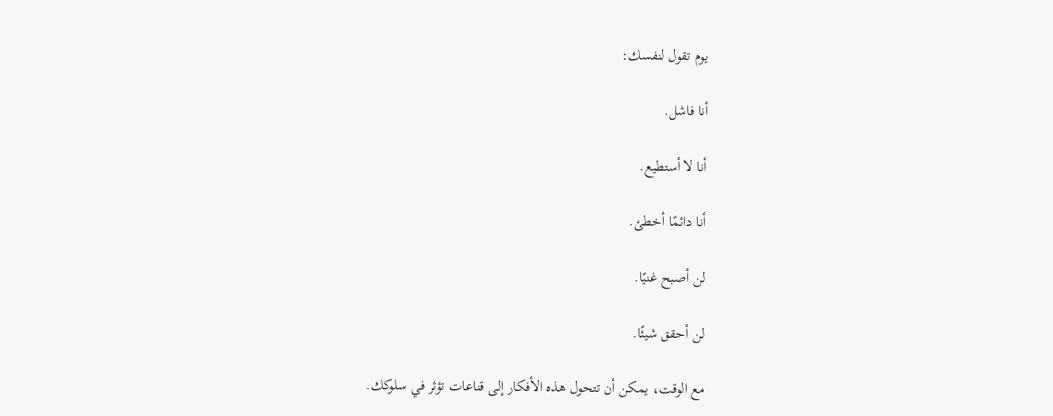يوم تقول لنفسك:

أنا فاشل.

أنا لا أستطيع.

أنا دائمًا أخطئ.

لن أصبح غنيًا.

لن أحقق شيئًا.

مع الوقت، يمكن أن تتحول هذه الأفكار إلى قناعات تؤثر في سلوكك.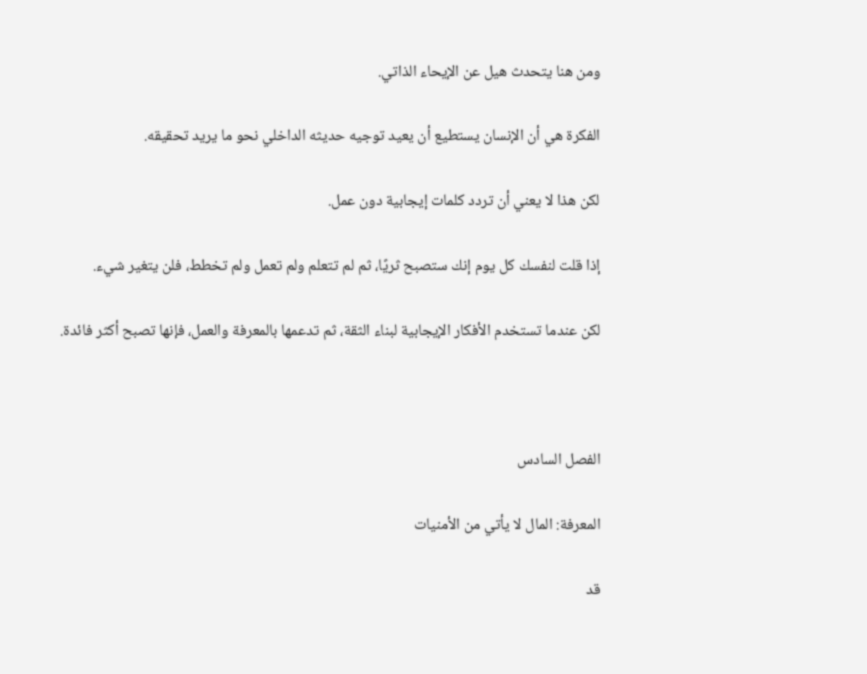ومن هنا يتحدث هيل عن الإيحاء الذاتي.

الفكرة هي أن الإنسان يستطيع أن يعيد توجيه حديثه الداخلي نحو ما يريد تحقيقه.

لكن هذا لا يعني أن تردد كلمات إيجابية دون عمل.

إذا قلت لنفسك كل يوم إنك ستصبح ثريًا، ثم لم تتعلم ولم تعمل ولم تخطط، فلن يتغير شيء.

لكن عندما تستخدم الأفكار الإيجابية لبناء الثقة، ثم تدعمها بالمعرفة والعمل، فإنها تصبح أكثر فائدة.



الفصل السادس

المعرفة: المال لا يأتي من الأمنيات

قد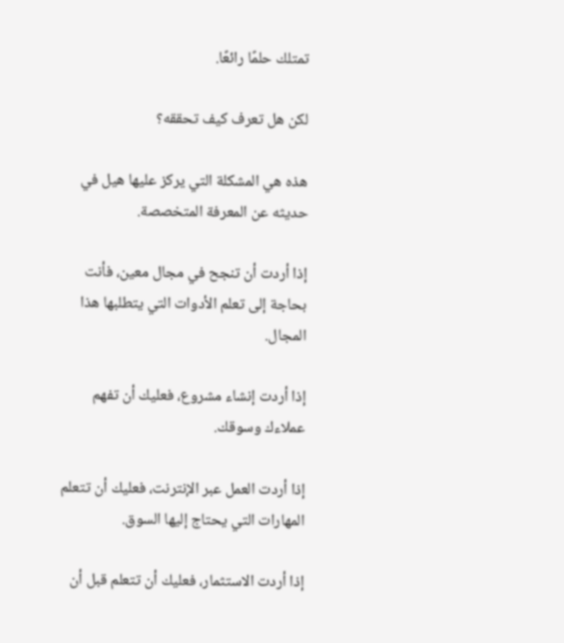تمتلك حلمًا رائعًا.

لكن هل تعرف كيف تحققه؟

هذه هي المشكلة التي يركز عليها هيل في حديثه عن المعرفة المتخصصة.

إذا أردت أن تنجح في مجال معين، فأنت بحاجة إلى تعلم الأدوات التي يتطلبها هذا المجال.

إذا أردت إنشاء مشروع، فعليك أن تفهم عملاءك وسوقك.

إذا أردت العمل عبر الإنترنت، فعليك أن تتعلم المهارات التي يحتاج إليها السوق.

إذا أردت الاستثمار، فعليك أن تتعلم قبل أن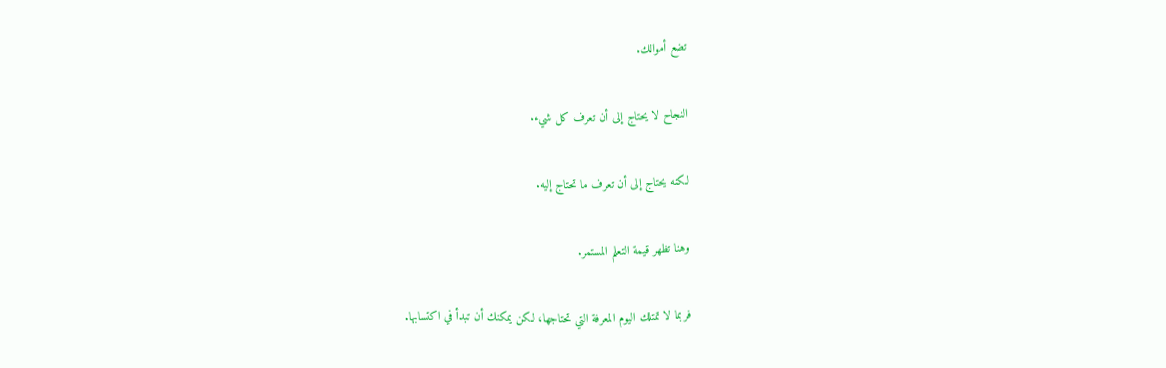تضع أموالك.

النجاح لا يحتاج إلى أن تعرف كل شيء.

لكنه يحتاج إلى أن تعرف ما تحتاج إليه.

وهنا تظهر قيمة التعلم المستمر.

فربما لا تمتلك اليوم المعرفة التي تحتاجها، لكن يمكنك أن تبدأ في اكتسابها.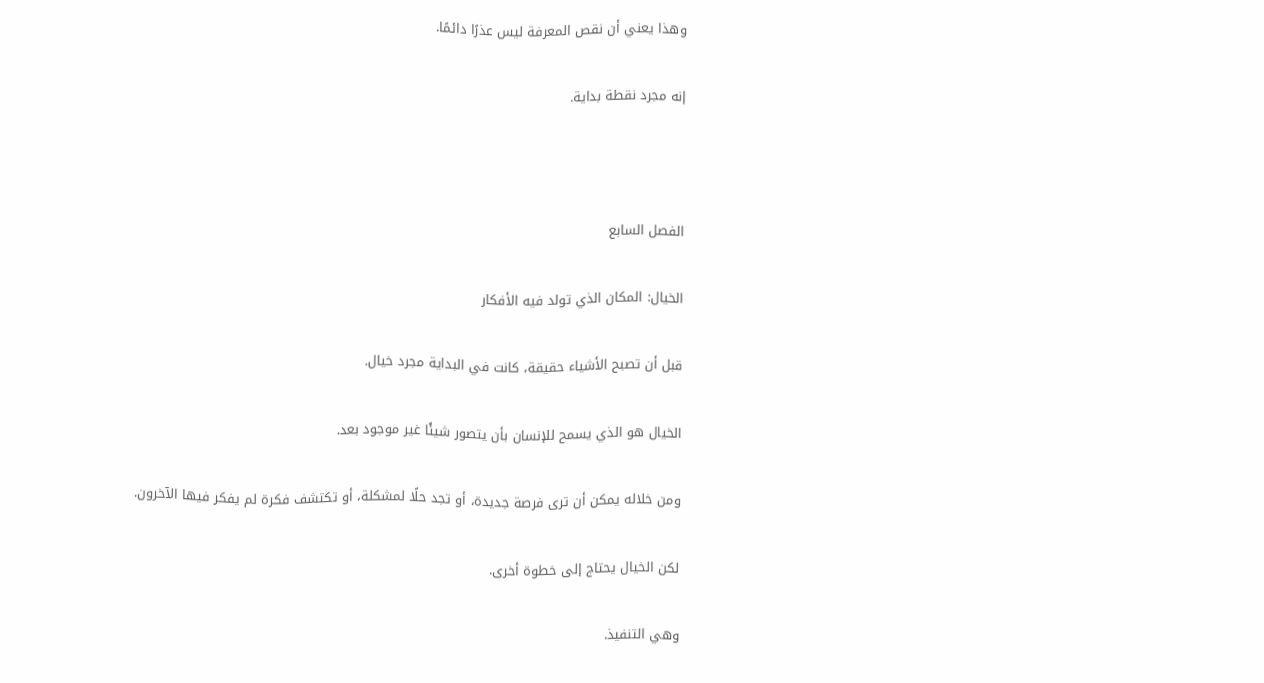وهذا يعني أن نقص المعرفة ليس عذرًا دائمًا.

إنه مجرد نقطة بداية.



الفصل السابع

الخيال: المكان الذي تولد فيه الأفكار

قبل أن تصبح الأشياء حقيقة، كانت في البداية مجرد خيال.

الخيال هو الذي يسمح للإنسان بأن يتصور شيئًا غير موجود بعد.

ومن خلاله يمكن أن ترى فرصة جديدة، أو تجد حلًا لمشكلة، أو تكتشف فكرة لم يفكر فيها الآخرون.

لكن الخيال يحتاج إلى خطوة أخرى.

وهي التنفيذ.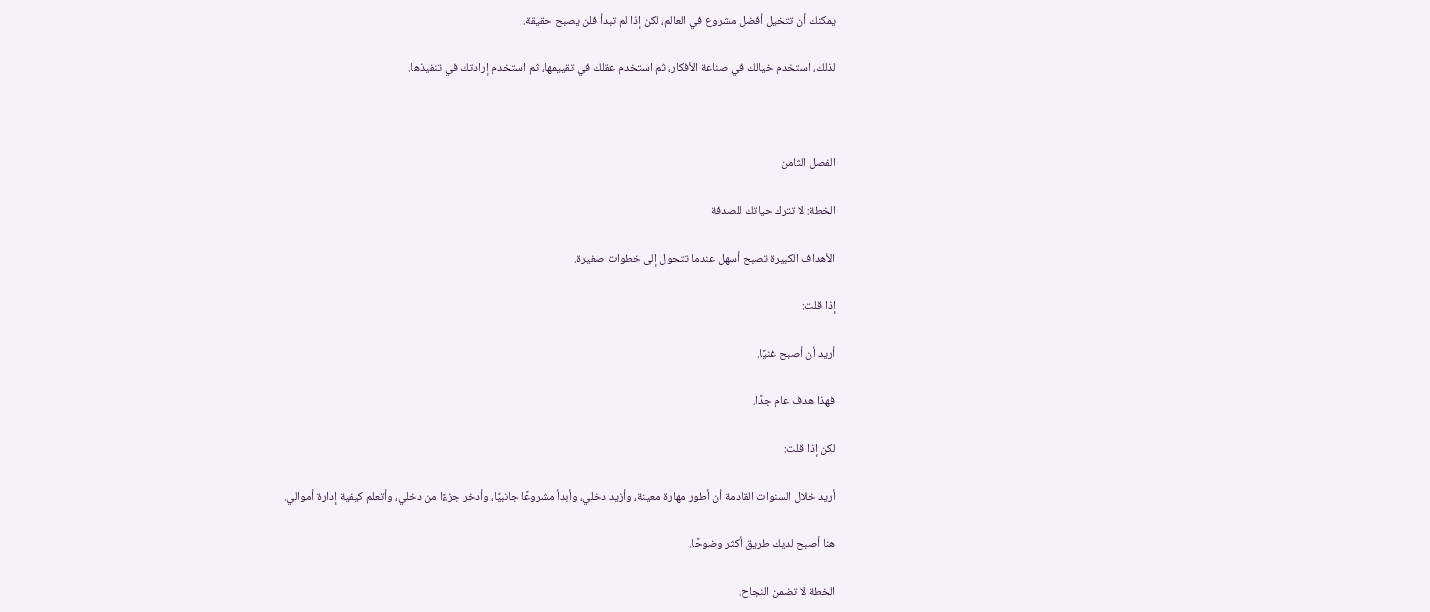يمكنك أن تتخيل أفضل مشروع في العالم، لكن إذا لم تبدأ فلن يصبح حقيقة.

لذلك، استخدم خيالك في صناعة الأفكار، ثم استخدم عقلك في تقييمها، ثم استخدم إرادتك في تنفيذها.



الفصل الثامن

الخطة: لا تترك حياتك للصدفة

الأهداف الكبيرة تصبح أسهل عندما تتحول إلى خطوات صغيرة.

إذا قلت:

أريد أن أصبح غنيًا.

فهذا هدف عام جدًا.

لكن إذا قلت:

أريد خلال السنوات القادمة أن أطور مهارة معينة، وأزيد دخلي، وأبدأ مشروعًا جانبيًا، وأدخر جزءًا من دخلي، وأتعلم كيفية إدارة أموالي.

هنا أصبح لديك طريق أكثر وضوحًا.

الخطة لا تضمن النجاح.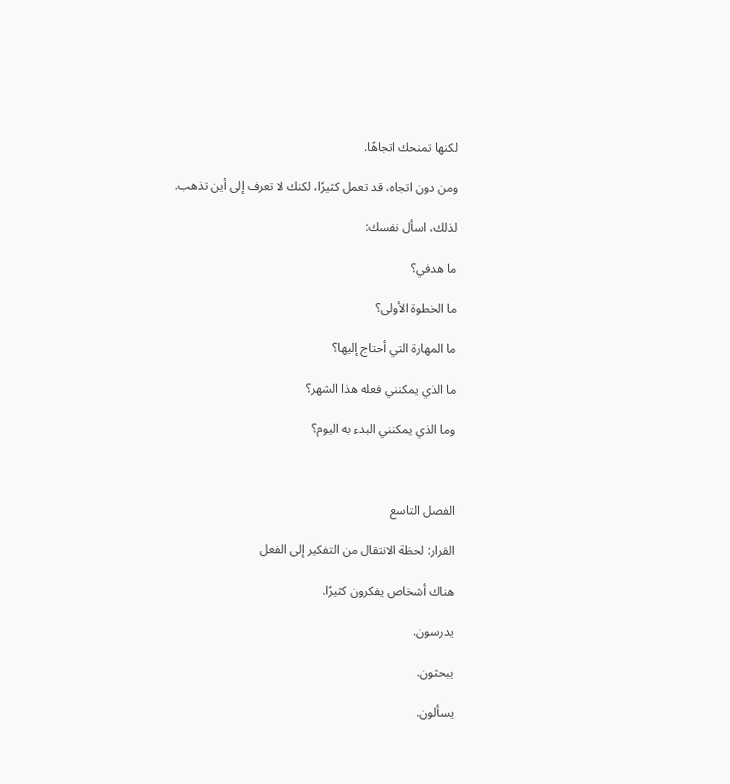لكنها تمنحك اتجاهًا.

ومن دون اتجاه، قد تعمل كثيرًا، لكنك لا تعرف إلى أين تذهب.

لذلك، اسأل نفسك:

ما هدفي؟

ما الخطوة الأولى؟

ما المهارة التي أحتاج إليها؟

ما الذي يمكنني فعله هذا الشهر؟

وما الذي يمكنني البدء به اليوم؟



الفصل التاسع

القرار: لحظة الانتقال من التفكير إلى الفعل

هناك أشخاص يفكرون كثيرًا.

يدرسون.

يبحثون.

يسألون.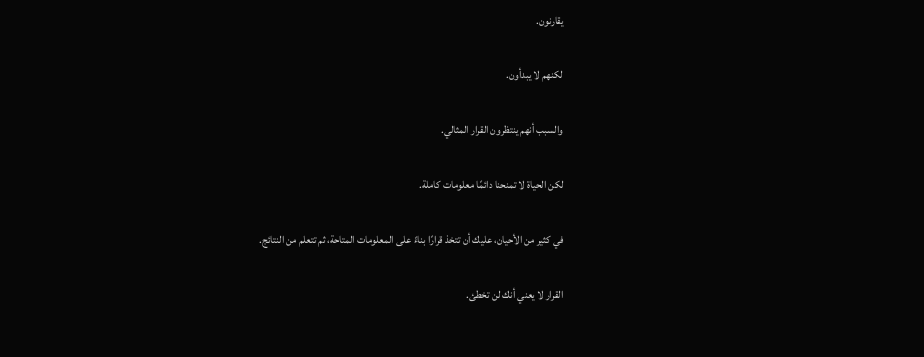يقارنون.

لكنهم لا يبدأون.

والسبب أنهم ينتظرون القرار المثالي.

لكن الحياة لا تمنحنا دائمًا معلومات كاملة.

في كثير من الأحيان، عليك أن تتخذ قرارًا بناءً على المعلومات المتاحة، ثم تتعلم من النتائج.

القرار لا يعني أنك لن تخطئ.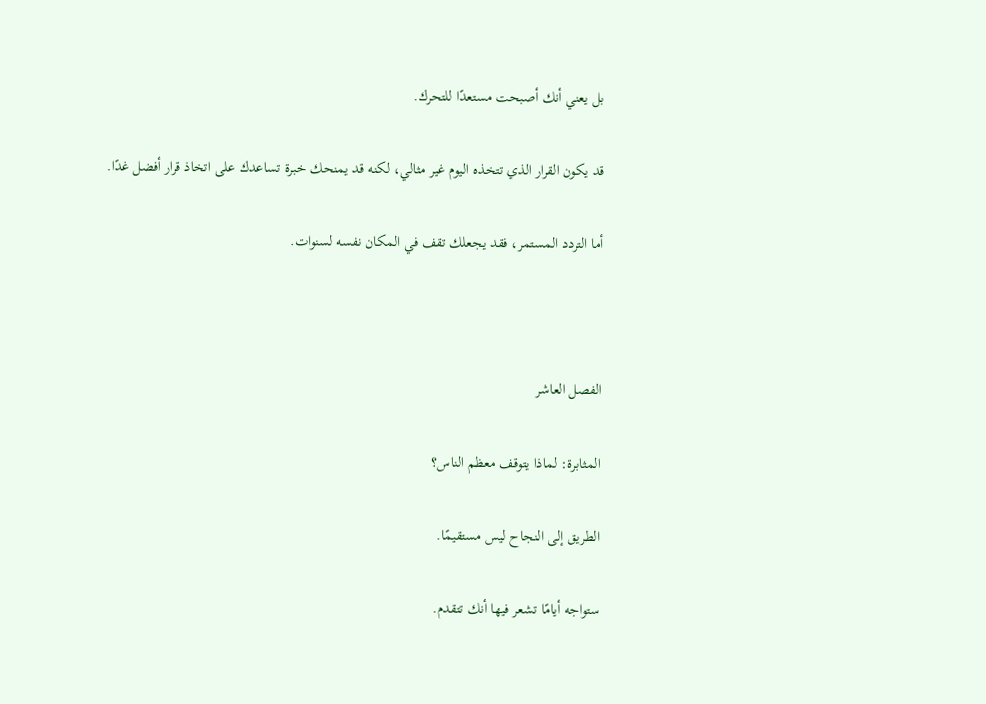بل يعني أنك أصبحت مستعدًا للتحرك.

قد يكون القرار الذي تتخذه اليوم غير مثالي، لكنه قد يمنحك خبرة تساعدك على اتخاذ قرار أفضل غدًا.

أما التردد المستمر، فقد يجعلك تقف في المكان نفسه لسنوات.



الفصل العاشر

المثابرة: لماذا يتوقف معظم الناس؟

الطريق إلى النجاح ليس مستقيمًا.

ستواجه أيامًا تشعر فيها أنك تتقدم.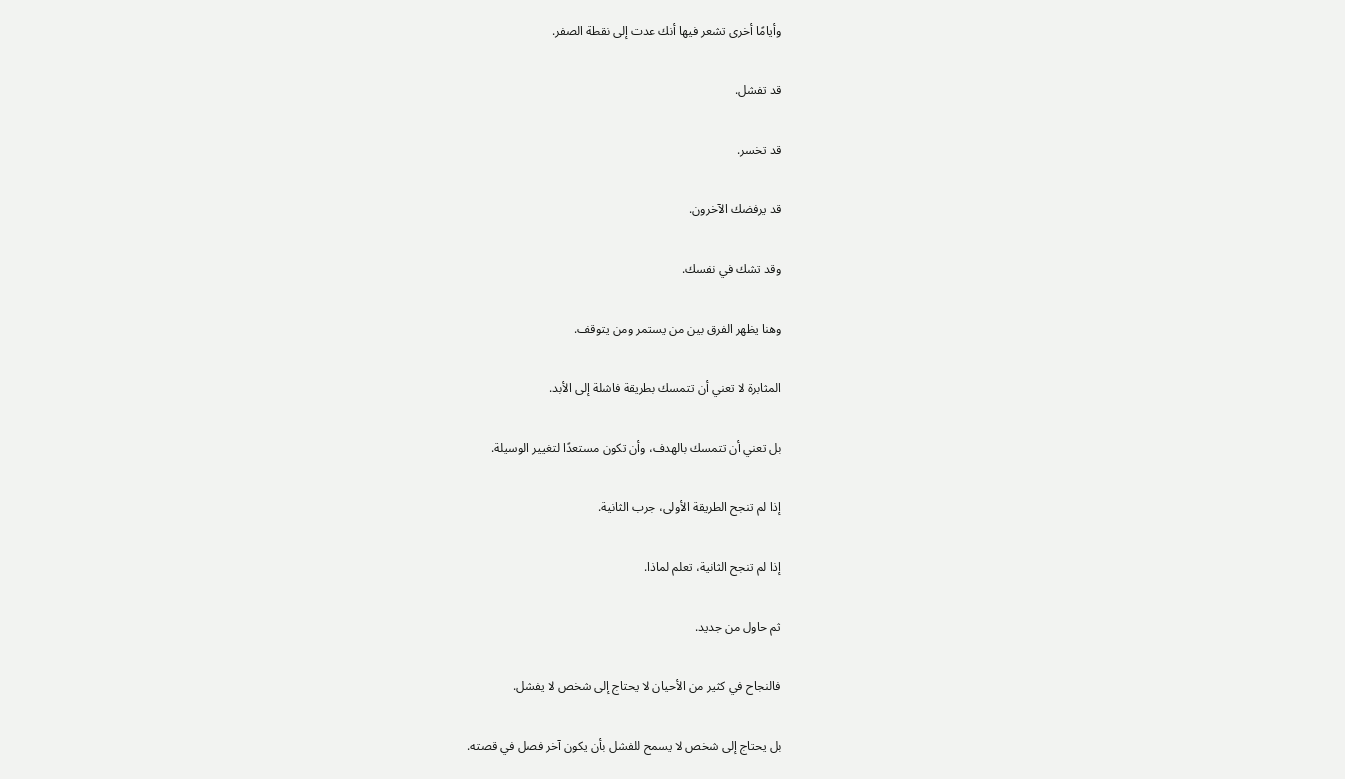وأيامًا أخرى تشعر فيها أنك عدت إلى نقطة الصفر.

قد تفشل.

قد تخسر.

قد يرفضك الآخرون.

وقد تشك في نفسك.

وهنا يظهر الفرق بين من يستمر ومن يتوقف.

المثابرة لا تعني أن تتمسك بطريقة فاشلة إلى الأبد.

بل تعني أن تتمسك بالهدف، وأن تكون مستعدًا لتغيير الوسيلة.

إذا لم تنجح الطريقة الأولى، جرب الثانية.

إذا لم تنجح الثانية، تعلم لماذا.

ثم حاول من جديد.

فالنجاح في كثير من الأحيان لا يحتاج إلى شخص لا يفشل.

بل يحتاج إلى شخص لا يسمح للفشل بأن يكون آخر فصل في قصته.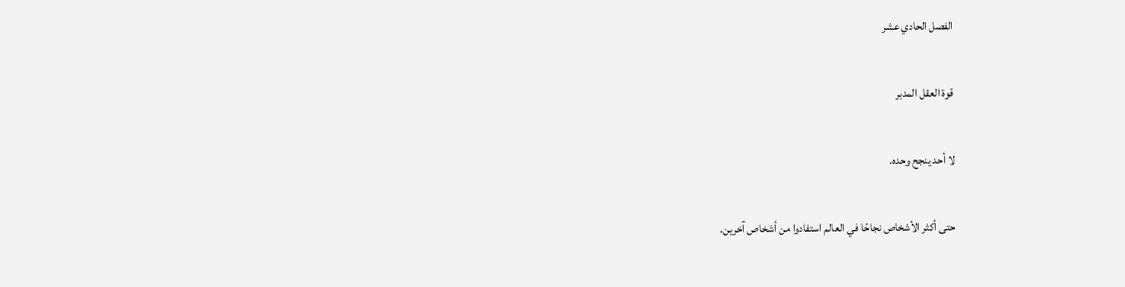الفصل الحادي عشر

قوة العقل المدبر

لا أحد ينجح وحده.

حتى أكثر الأشخاص نجاحًا في العالم استفادوا من أشخاص آخرين.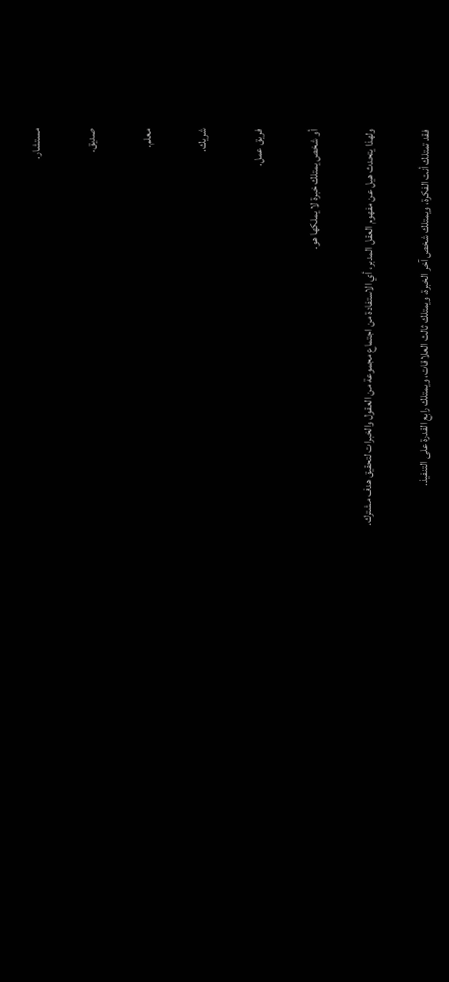مستشار.

صديق.

معلم.

شريك.

فريق عمل.

أو شخص يمتلك خبرة لا يملكها هو.

ولهذا يتحدث هيل عن مفهوم العقل المدبر، أي الاستفادة من اجتماع مجموعة من العقول والخبرات لتحقيق هدف مشترك.

فقد تمتلك أنت الفكرة، ويمتلك شخص آخر الخبرة، ويمتلك ثالث العلاقات، ويمتلك رابع القدرة على التنفيذ.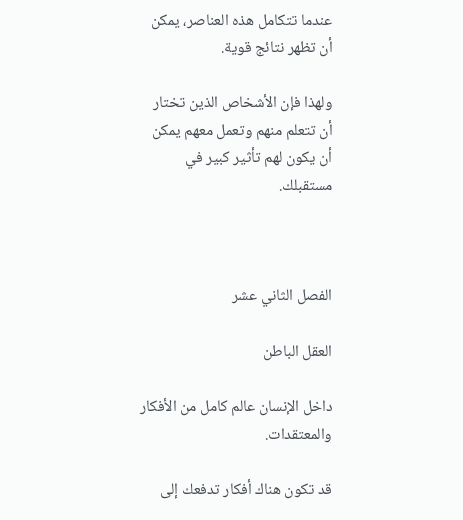عندما تتكامل هذه العناصر، يمكن أن تظهر نتائج قوية.

ولهذا فإن الأشخاص الذين تختار أن تتعلم منهم وتعمل معهم يمكن أن يكون لهم تأثير كبير في مستقبلك.



الفصل الثاني عشر

العقل الباطن

داخل الإنسان عالم كامل من الأفكار والمعتقدات.

قد تكون هناك أفكار تدفعك إلى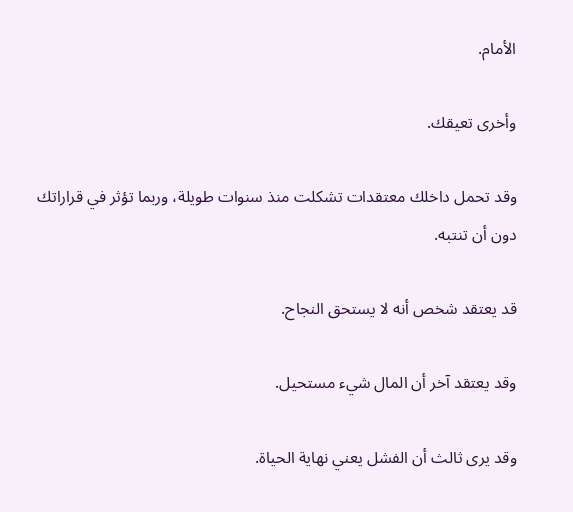الأمام.

وأخرى تعيقك.

وقد تحمل داخلك معتقدات تشكلت منذ سنوات طويلة، وربما تؤثر في قراراتك دون أن تنتبه.

قد يعتقد شخص أنه لا يستحق النجاح.

وقد يعتقد آخر أن المال شيء مستحيل.

وقد يرى ثالث أن الفشل يعني نهاية الحياة.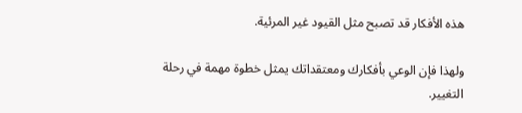هذه الأفكار قد تصبح مثل القيود غير المرئية.

ولهذا فإن الوعي بأفكارك ومعتقداتك يمثل خطوة مهمة في رحلة التغيير.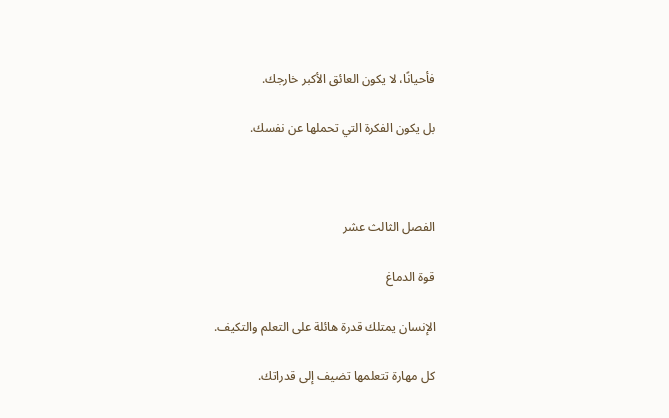فأحيانًا، لا يكون العائق الأكبر خارجك.

بل يكون الفكرة التي تحملها عن نفسك.



الفصل الثالث عشر

قوة الدماغ

الإنسان يمتلك قدرة هائلة على التعلم والتكيف.

كل مهارة تتعلمها تضيف إلى قدراتك.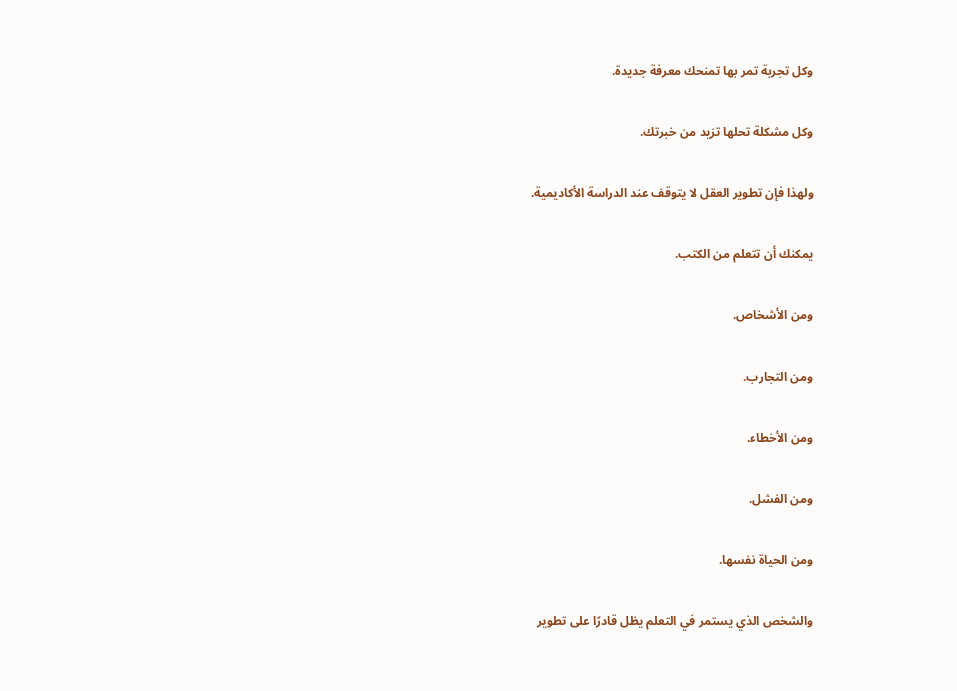وكل تجربة تمر بها تمنحك معرفة جديدة.

وكل مشكلة تحلها تزيد من خبرتك.

ولهذا فإن تطوير العقل لا يتوقف عند الدراسة الأكاديمية.

يمكنك أن تتعلم من الكتب.

ومن الأشخاص.

ومن التجارب.

ومن الأخطاء.

ومن الفشل.

ومن الحياة نفسها.

والشخص الذي يستمر في التعلم يظل قادرًا على تطوير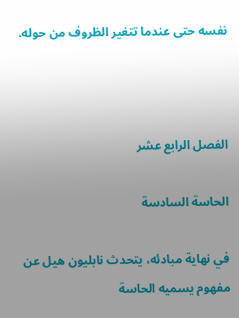نفسه حتى عندما تتغير الظروف من حوله.



الفصل الرابع عشر

الحاسة السادسة

في نهاية مبادئه، يتحدث نابليون هيل عن مفهوم يسميه الحاسة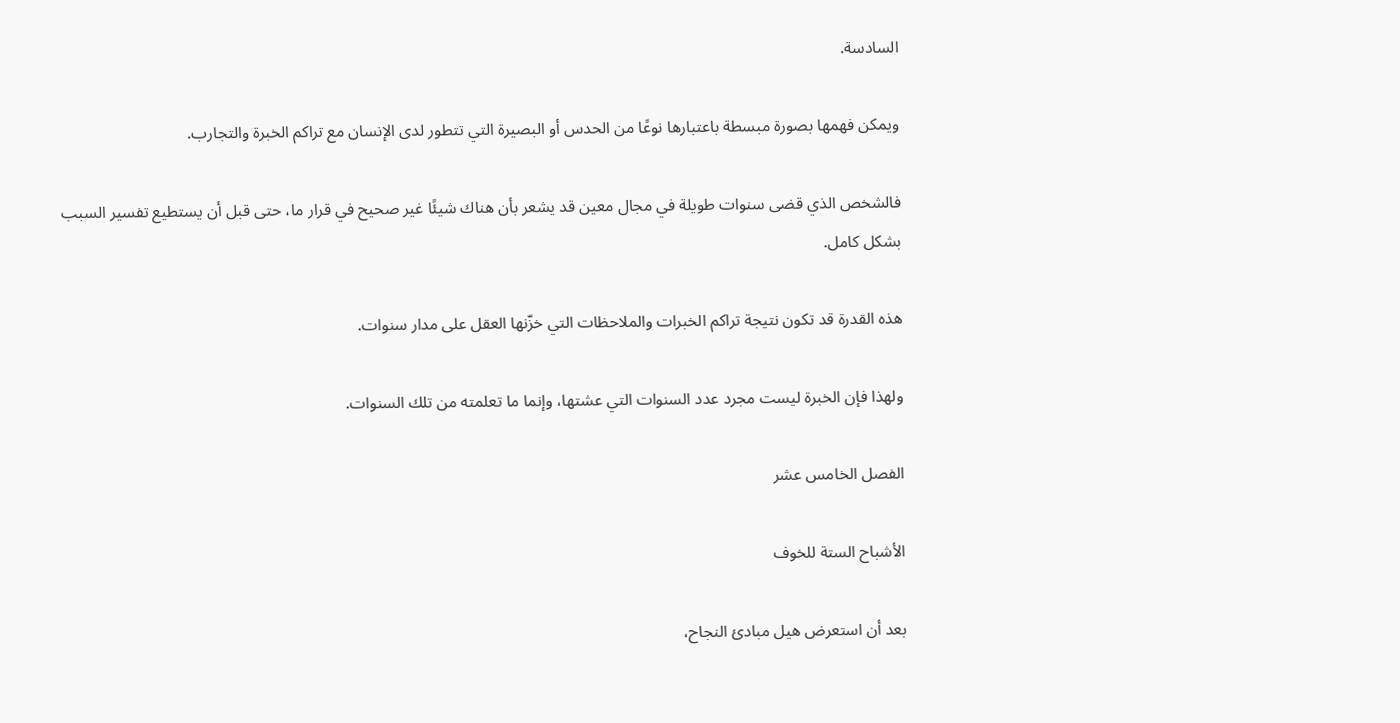السادسة.

ويمكن فهمها بصورة مبسطة باعتبارها نوعًا من الحدس أو البصيرة التي تتطور لدى الإنسان مع تراكم الخبرة والتجارب.

فالشخص الذي قضى سنوات طويلة في مجال معين قد يشعر بأن هناك شيئًا غير صحيح في قرار ما، حتى قبل أن يستطيع تفسير السبب بشكل كامل.

هذه القدرة قد تكون نتيجة تراكم الخبرات والملاحظات التي خزّنها العقل على مدار سنوات.

ولهذا فإن الخبرة ليست مجرد عدد السنوات التي عشتها، وإنما ما تعلمته من تلك السنوات.

الفصل الخامس عشر

الأشباح الستة للخوف

بعد أن استعرض هيل مبادئ النجاح،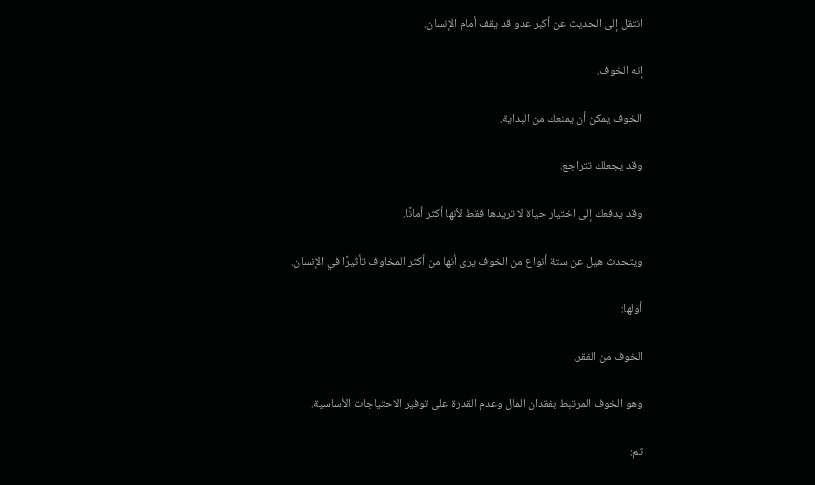انتقل إلى الحديث عن أكبر عدو قد يقف أمام الإنسان.

إنه الخوف.

الخوف يمكن أن يمنعك من البداية.

وقد يجعلك تتراجع.

وقد يدفعك إلى اختيار حياة لا تريدها فقط لأنها أكثر أمانًا.

ويتحدث هيل عن ستة أنواع من الخوف يرى أنها من أكثر المخاوف تأثيرًا في الإنسان.

أولها:

الخوف من الفقر.

وهو الخوف المرتبط بفقدان المال وعدم القدرة على توفير الاحتياجات الأساسية.

ثم: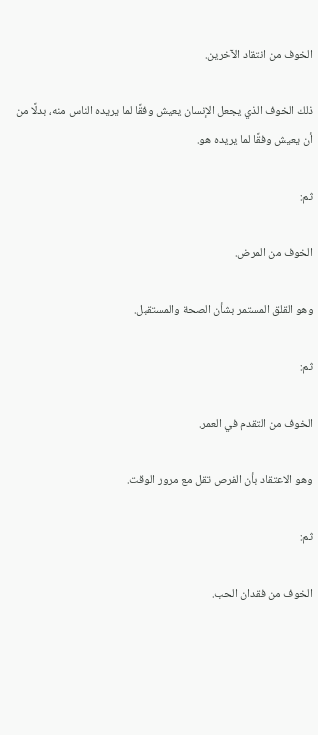الخوف من انتقاد الآخرين.

ذلك الخوف الذي يجعل الإنسان يعيش وفقًا لما يريده الناس منه، بدلًا من أن يعيش وفقًا لما يريده هو.

ثم:

الخوف من المرض.

وهو القلق المستمر بشأن الصحة والمستقبل.

ثم:

الخوف من التقدم في العمر.

وهو الاعتقاد بأن الفرص تقل مع مرور الوقت.

ثم:

الخوف من فقدان الحب.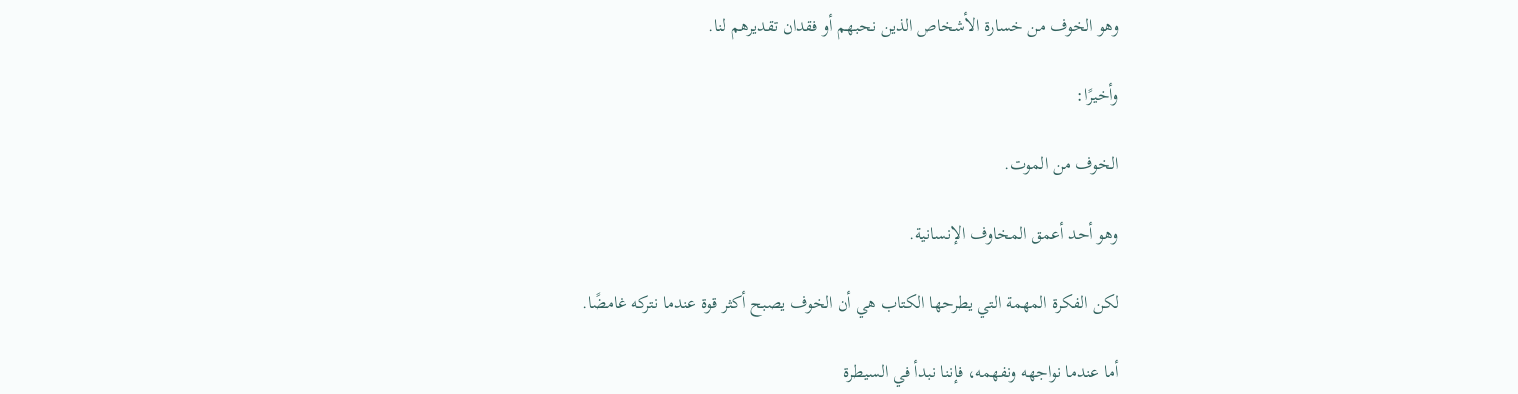وهو الخوف من خسارة الأشخاص الذين نحبهم أو فقدان تقديرهم لنا.

وأخيرًا:

الخوف من الموت.

وهو أحد أعمق المخاوف الإنسانية.

لكن الفكرة المهمة التي يطرحها الكتاب هي أن الخوف يصبح أكثر قوة عندما نتركه غامضًا.

أما عندما نواجهه ونفهمه، فإننا نبدأ في السيطرة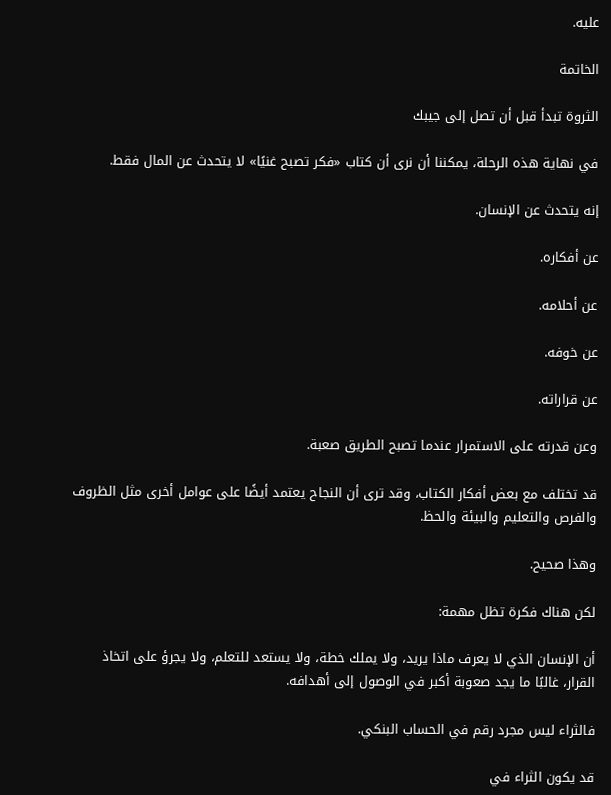عليه.

الخاتمة

الثروة تبدأ قبل أن تصل إلى جيبك

في نهاية هذه الرحلة، يمكننا أن نرى أن كتاب «فكر تصبح غنيًا» لا يتحدث عن المال فقط.

إنه يتحدث عن الإنسان.

عن أفكاره.

عن أحلامه.

عن خوفه.

عن قراراته.

وعن قدرته على الاستمرار عندما تصبح الطريق صعبة.

قد تختلف مع بعض أفكار الكتاب، وقد ترى أن النجاح يعتمد أيضًا على عوامل أخرى مثل الظروف والفرص والتعليم والبيئة والحظ.

وهذا صحيح.

لكن هناك فكرة تظل مهمة:

أن الإنسان الذي لا يعرف ماذا يريد، ولا يملك خطة، ولا يستعد للتعلم، ولا يجرؤ على اتخاذ القرار، غالبًا ما يجد صعوبة أكبر في الوصول إلى أهدافه.

فالثراء ليس مجرد رقم في الحساب البنكي.

قد يكون الثراء في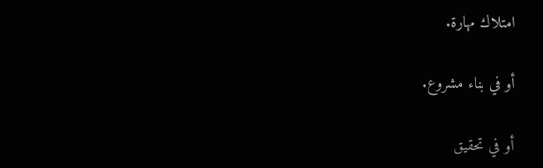امتلاك مهارة.

أو في بناء مشروع.

أو في تحقيق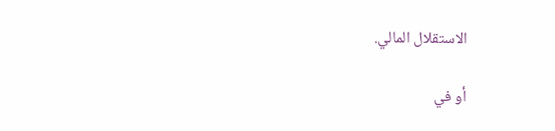الاستقلال المالي.

أو في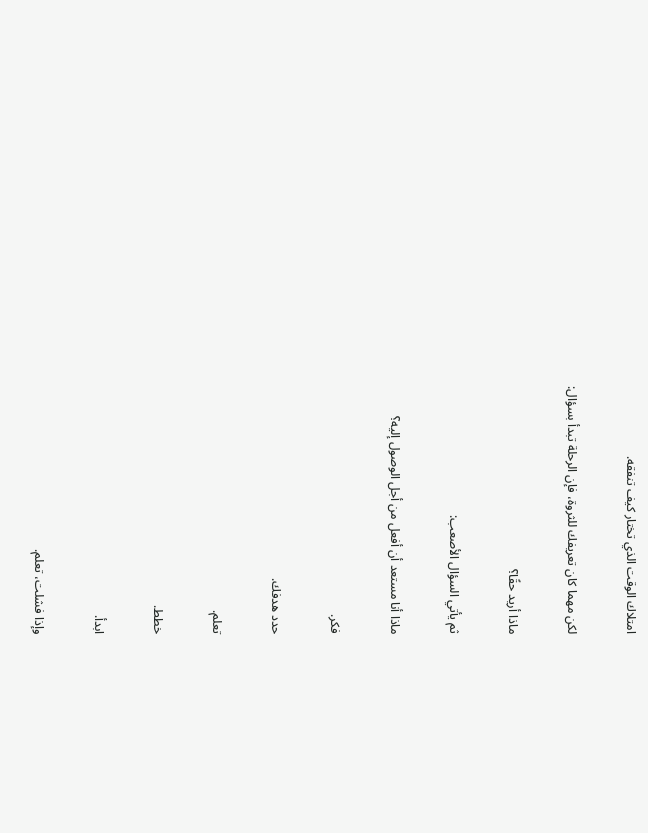امتلاك الوقت الذي تختار كيف تنفقه.

لكن مهما كان تعريفك للثروة، فإن الرحلة تبدأ بسؤال:

ماذا أريد حقًا؟

ثم يأتي السؤال الأصعب:

ماذا أنا مستعد أن أفعل من أجل الوصول إليه؟

فكر.

حدد هدفك.

تعلم.

خطط.

ابدأ.

وإذا فشلت، تعلم.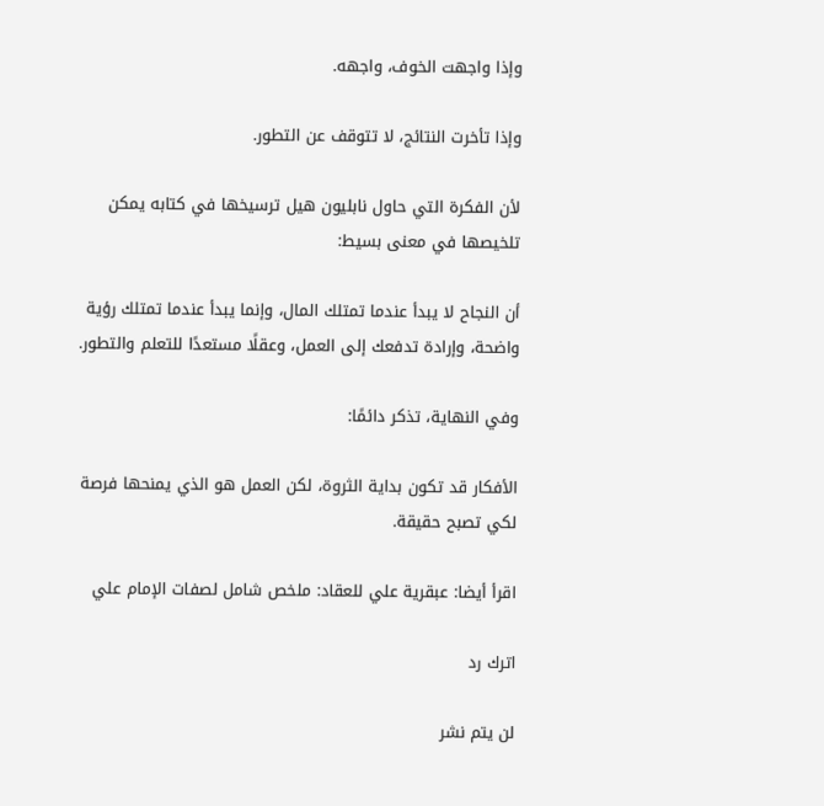وإذا واجهت الخوف، واجهه.

وإذا تأخرت النتائج، لا تتوقف عن التطور.

لأن الفكرة التي حاول نابليون هيل ترسيخها في كتابه يمكن تلخيصها في معنى بسيط:

أن النجاح لا يبدأ عندما تمتلك المال، وإنما يبدأ عندما تمتلك رؤية واضحة، وإرادة تدفعك إلى العمل، وعقلًا مستعدًا للتعلم والتطور.

وفي النهاية، تذكر دائمًا:

الأفكار قد تكون بداية الثروة، لكن العمل هو الذي يمنحها فرصة لكي تصبح حقيقة.

اقرأ أيضا: عبقرية علي للعقاد: ملخص شامل لصفات الإمام علي

اترك رد

لن يتم نشر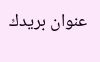عنوان بريدك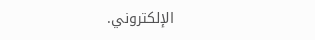الإلكتروني.